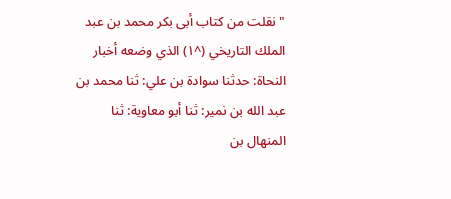"نقلت من كتاب أبى بكر محمد بن عبد الملك التاريخي (^١) الذي وضعه أخبار النحاة: حدثنا سوادة بن علي: ثنا محمد بن عبد الله بن نمير: ثنا أبو معاوية: ثنا المنهال بن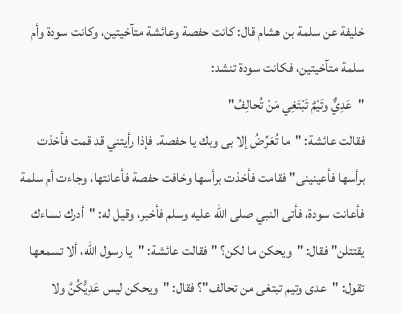خليفة عن سلمة بن هشام قال: كانت حفصة وعائشة متآخيتين، وكانت سودة وأم سلمة متآخيتين، فكانت سودة تنشد:
"عَدِيٌّ وتَيْمٌ تَبْتَغِي مَنْ تُحالِفُ"
فقالت عائشة: "ما تُعَرِّضُ إلا بى وبك يا حفصة. فإذا رأيتني قد قمت فأخذت برأسها فأعينينى" فقامت فأخذت برأسها وخافت حفصة فأعانتها، وجاءت أم سلمة فأعانت سودة، فأتى النبي صلى الله عليه وسلم فأخبر، وقيل له: "أدرك نساءك يقتتلن" فقال: "ويحكن ما لكن؟ " فقالت عائشة: "يا رسول الله، ألا تسمعها تقول: "عدى وتيم تبتغى من تحالف"؟ فقال: "ويحكن ليس عَدِيُّكُنَّ ولا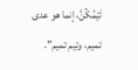تَيْمُكُنَّ، إنما هو عدى تميم، وتيم تميم".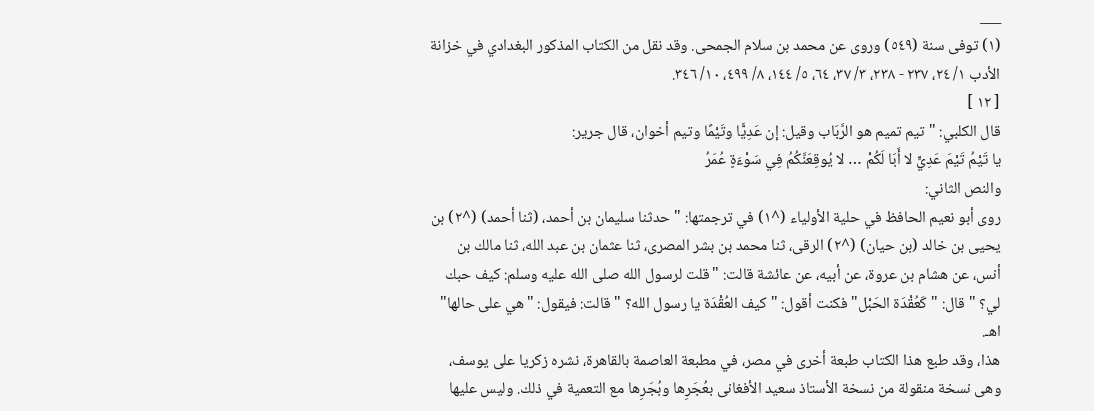___
(١) توفى سنة (٥٤٩) وروى عن محمد بن سلام الجمحى. وقد نقل من الكتاب المذكور البغدادي في خزانة الأدب ١/ ٢٤، ٢٣٧ - ٢٣٨، ٣/ ٣٧، ٦٤، ٥/ ١٤٤، ٨/ ٤٩٩، ١٠/ ٣٤٦.
[ ١٢ ]
قال الكلبي: "تيم تميم هو الرَّبَاب وقيل: إن عَدِيًّا وتَيْمًا وتيم أخوان، قال جرير:
يا تَيْمُ تَيْمَ عَدِيٍّ لا أَبَا لَكُمْ … لا يُوقِعَنَّكُمُ فِي سَوْءَةٍ عُمَرُ
والنص الثاني:
روى أبو نعيم الحافظ في حلية الأولياء (^١) في ترجمتها: "حدثنا سليمان بن أحمد، (ثنا أحمد) (^٢) بن يحيى بن خالد (بن حيان) (^٢) الرقى، ثنا محمد بن بشر المصرى، ثنا عثمان بن عبد الله، ثنا مالك بن أنس، عن هشام بن عروة، عن أبيه، عن عائشة قالت: "قلت لرسول الله صلى الله عليه وسلم: كيف حبك لي؟ " قال: "كَعُقْدَة الحَبْل" فكنت أقول: "كيف العُقْدَة يا رسول الله؟ " قالت: فيقول: "هي على حالها" اهـ.
هذا، وقد طبع هذا الكتاب طبعة أخرى في مصر، في مطبعة العاصمة بالقاهرة، نشره زكريا على يوسف، وهى نسخة منقولة من نسخة الأستاذ سعيد الأفغانى بعُجَرِها وبُجَرِها مع التعمية في ذلك. وليس عليها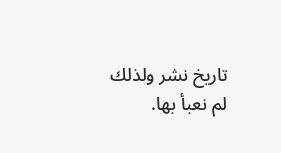تاريخ نشر ولذلك لم نعبأ بها.